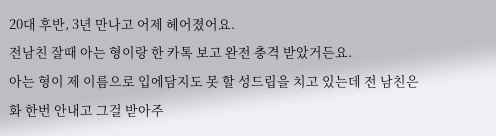20대 후반, 3년 만나고 어제 헤어졌어요.
전남친 잘때 아는 형이랑 한 카톡 보고 완전 충격 받았거든요.
아는 형이 제 이름으로 입에담지도 못 할 성드립을 치고 있는데 전 남친은 화 한번 안내고 그걸 받아주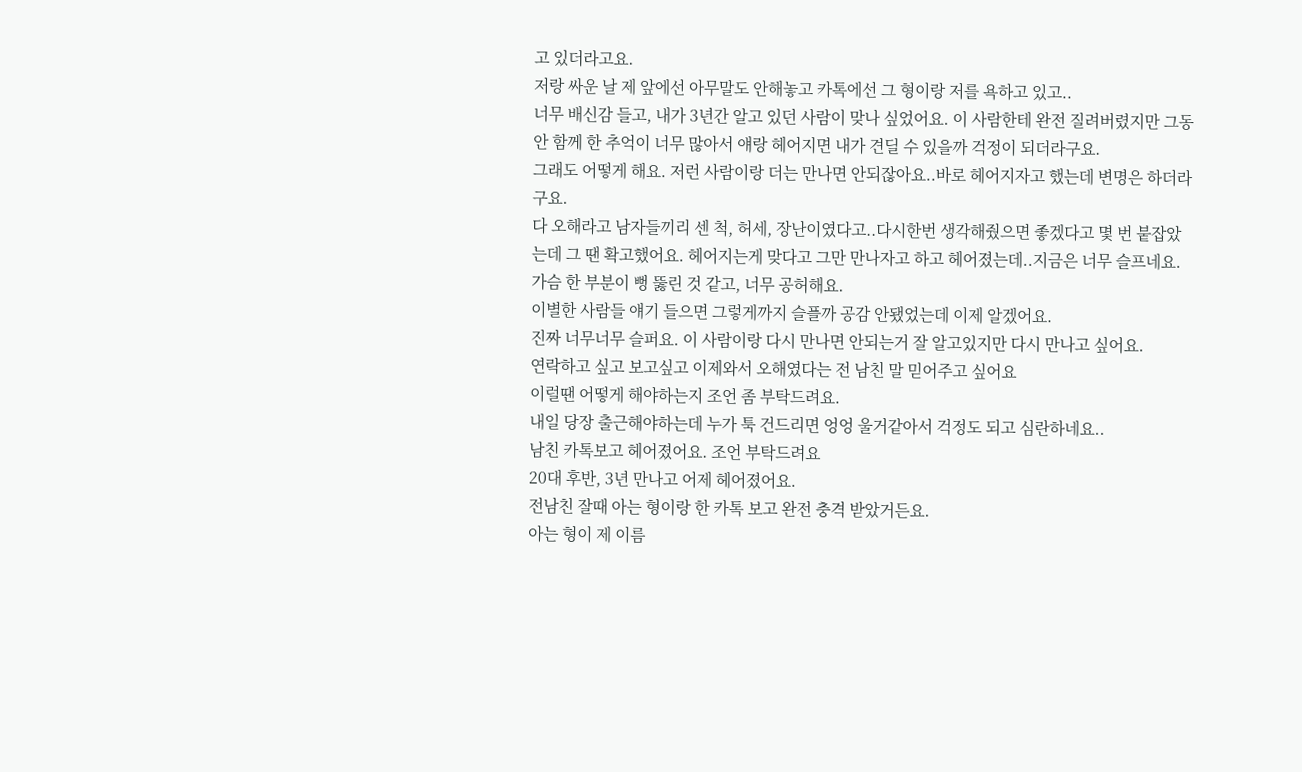고 있더라고요.
저랑 싸운 날 제 앞에선 아무말도 안해놓고 카톡에선 그 형이랑 저를 욕하고 있고..
너무 배신감 들고, 내가 3년간 알고 있던 사람이 맞나 싶었어요. 이 사람한테 완전 질려버렸지만 그동안 함께 한 추억이 너무 많아서 얘랑 헤어지면 내가 견딜 수 있을까 걱정이 되더라구요.
그래도 어떻게 해요. 저런 사람이랑 더는 만나면 안되잖아요..바로 헤어지자고 했는데 변명은 하더라구요.
다 오해라고 남자들끼리 센 척, 허세, 장난이였다고..다시한번 생각해줬으면 좋겠다고 몇 번 붙잡았는데 그 땐 확고했어요. 헤어지는게 맞다고 그만 만나자고 하고 헤어졌는데..지금은 너무 슬프네요.
가슴 한 부분이 뻥 뚫린 것 같고, 너무 공허해요.
이별한 사람들 얘기 들으면 그렇게까지 슬플까 공감 안됐었는데 이제 알겠어요.
진짜 너무너무 슬퍼요. 이 사람이랑 다시 만나면 안되는거 잘 알고있지만 다시 만나고 싶어요.
연락하고 싶고 보고싶고 이제와서 오해였다는 전 남친 말 믿어주고 싶어요
이럴땐 어떻게 해야하는지 조언 좀 부탁드려요.
내일 당장 출근해야하는데 누가 툭 건드리면 엉엉 울거같아서 걱정도 되고 심란하네요..
남친 카톡보고 헤어졌어요. 조언 부탁드려요
20대 후반, 3년 만나고 어제 헤어졌어요.
전남친 잘때 아는 형이랑 한 카톡 보고 완전 충격 받았거든요.
아는 형이 제 이름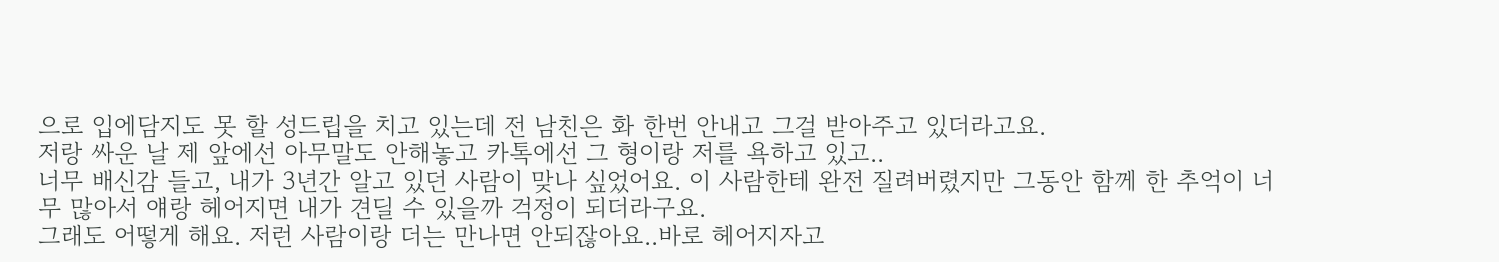으로 입에담지도 못 할 성드립을 치고 있는데 전 남친은 화 한번 안내고 그걸 받아주고 있더라고요.
저랑 싸운 날 제 앞에선 아무말도 안해놓고 카톡에선 그 형이랑 저를 욕하고 있고..
너무 배신감 들고, 내가 3년간 알고 있던 사람이 맞나 싶었어요. 이 사람한테 완전 질려버렸지만 그동안 함께 한 추억이 너무 많아서 얘랑 헤어지면 내가 견딜 수 있을까 걱정이 되더라구요.
그래도 어떻게 해요. 저런 사람이랑 더는 만나면 안되잖아요..바로 헤어지자고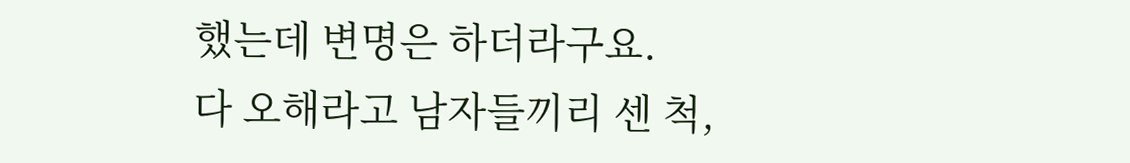했는데 변명은 하더라구요.
다 오해라고 남자들끼리 센 척,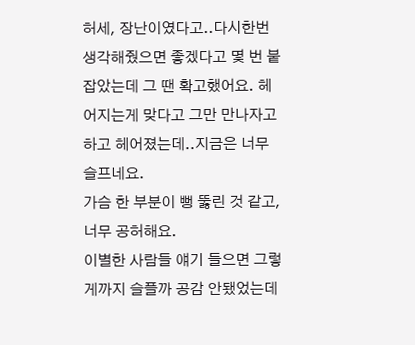허세, 장난이였다고..다시한번 생각해줬으면 좋겠다고 몇 번 붙잡았는데 그 땐 확고했어요. 헤어지는게 맞다고 그만 만나자고 하고 헤어졌는데..지금은 너무 슬프네요.
가슴 한 부분이 뻥 뚫린 것 같고, 너무 공허해요.
이별한 사람들 얘기 들으면 그렇게까지 슬플까 공감 안됐었는데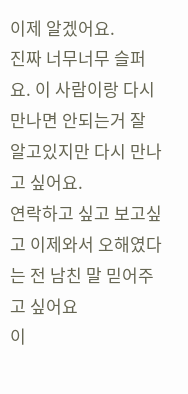이제 알겠어요.
진짜 너무너무 슬퍼요. 이 사람이랑 다시 만나면 안되는거 잘 알고있지만 다시 만나고 싶어요.
연락하고 싶고 보고싶고 이제와서 오해였다는 전 남친 말 믿어주고 싶어요
이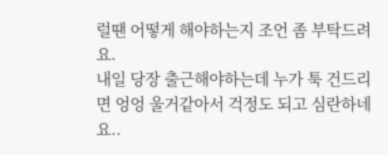럴땐 어떻게 해야하는지 조언 좀 부탁드려요.
내일 당장 출근해야하는데 누가 툭 건드리면 엉엉 울거같아서 걱정도 되고 심란하네요..